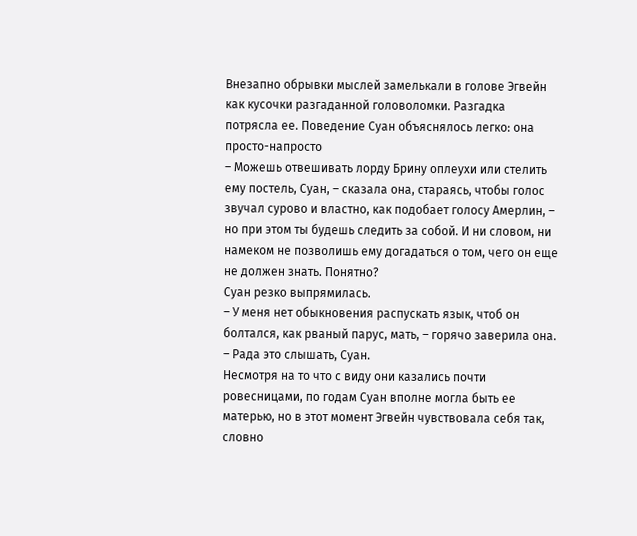Внезапно обрывки мыслей замелькали в голове Эгвейн как кусочки разгаданной головоломки. Разгадка потрясла ее. Поведение Суан объяснялось легко: она просто-напросто
– Можешь отвешивать лорду Брину оплеухи или стелить ему постель, Суан, – сказала она, стараясь, чтобы голос звучал сурово и властно, как подобает голосу Амерлин, – но при этом ты будешь следить за собой. И ни словом, ни намеком не позволишь ему догадаться о том, чего он еще не должен знать. Понятно?
Суан резко выпрямилась.
– У меня нет обыкновения распускать язык, чтоб он болтался, как рваный парус, мать, – горячо заверила она.
– Рада это слышать, Суан.
Несмотря на то что с виду они казались почти ровесницами, по годам Суан вполне могла быть ее матерью, но в этот момент Эгвейн чувствовала себя так, словно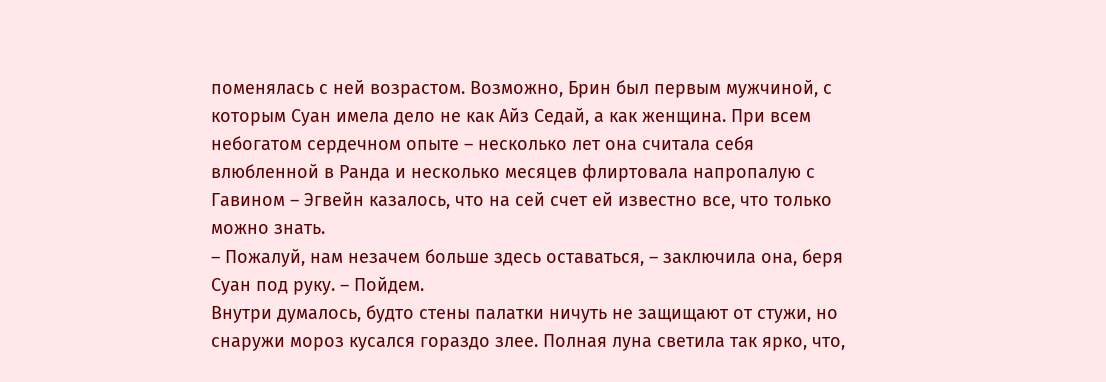поменялась с ней возрастом. Возможно, Брин был первым мужчиной, с которым Суан имела дело не как Айз Седай, а как женщина. При всем небогатом сердечном опыте – несколько лет она считала себя влюбленной в Ранда и несколько месяцев флиртовала напропалую с Гавином – Эгвейн казалось, что на сей счет ей известно все, что только можно знать.
– Пожалуй, нам незачем больше здесь оставаться, – заключила она, беря Суан под руку. – Пойдем.
Внутри думалось, будто стены палатки ничуть не защищают от стужи, но снаружи мороз кусался гораздо злее. Полная луна светила так ярко, что,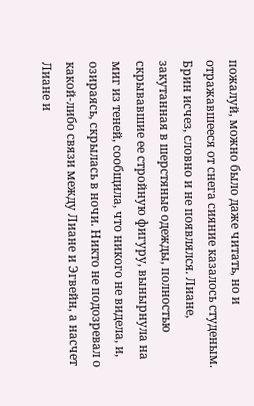пожалуй, можно было даже читать, но и отражавшееся от снега сияние казалось студеным. Брин исчез, словно и не появлялся. Лиане, закутанная в шерстяные одежды, полностью скрывавшие ее стройную фигуру, вынырнула на миг из теней, сообщила, что никого не видела, и, озираясь, скрылась в ночи. Никто не подозревал о какой-либо связи между Лиане и Эгвейн, а насчет Лиане и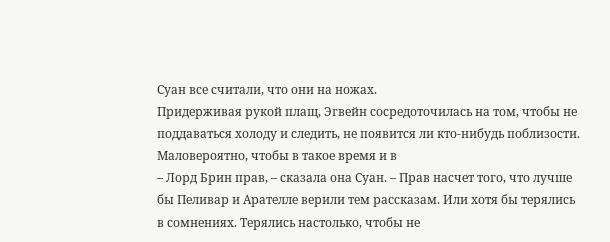Суан все считали, что они на ножах.
Придерживая рукой плащ, Эгвейн сосредоточилась на том, чтобы не поддаваться холоду и следить, не появится ли кто-нибудь поблизости. Маловероятно, чтобы в такое время и в
– Лорд Брин прав, – сказала она Суан. – Прав насчет того, что лучше бы Пеливар и Арателле верили тем рассказам. Или хотя бы терялись в сомнениях. Терялись настолько, чтобы не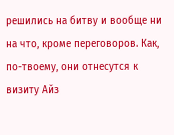решились на битву и вообще ни на что, кроме переговоров. Как, по-твоему, они отнесутся к визиту Айз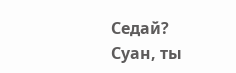Седай? Суан, ты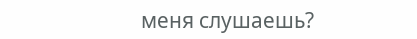меня слушаешь?